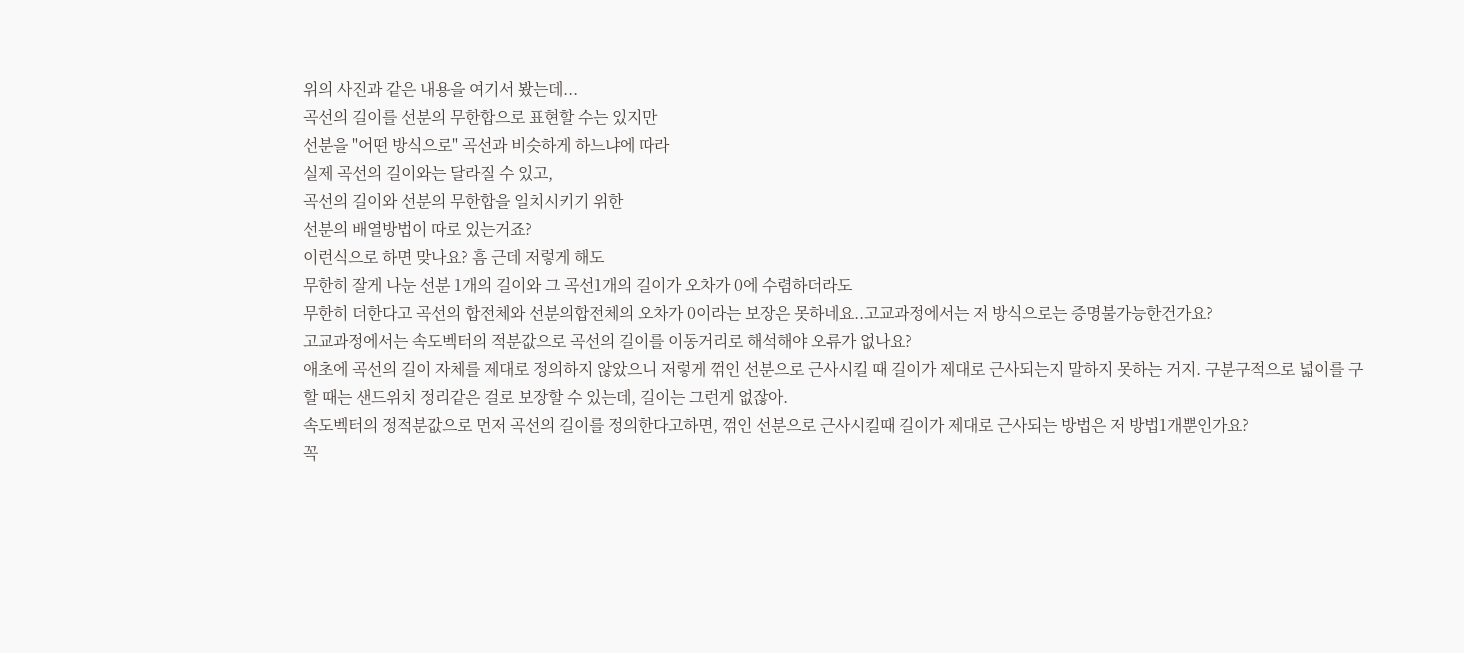위의 사진과 같은 내용을 여기서 봤는데...
곡선의 길이를 선분의 무한합으로 표현할 수는 있지만
선분을 "어떤 방식으로" 곡선과 비슷하게 하느냐에 따라
실제 곡선의 길이와는 달라질 수 있고,
곡선의 길이와 선분의 무한합을 일치시키기 위한
선분의 배열방법이 따로 있는거죠?
이런식으로 하면 맞나요? 흠 근데 저렇게 해도
무한히 잘게 나눈 선분 1개의 길이와 그 곡선1개의 길이가 오차가 0에 수렴하더라도
무한히 더한다고 곡선의 합전체와 선분의합전체의 오차가 0이라는 보장은 못하네요..고교과정에서는 저 방식으로는 증명불가능한건가요?
고교과정에서는 속도벡터의 적분값으로 곡선의 길이를 이동거리로 해석해야 오류가 없나요?
애초에 곡선의 길이 자체를 제대로 정의하지 않았으니 저렇게 꺾인 선분으로 근사시킬 때 길이가 제대로 근사되는지 말하지 못하는 거지. 구분구적으로 넓이를 구할 때는 샌드위치 정리같은 걸로 보장할 수 있는데, 길이는 그런게 없잖아.
속도벡터의 정적분값으로 먼저 곡선의 길이를 정의한다고하면, 꺾인 선분으로 근사시킬때 길이가 제대로 근사되는 방법은 저 방법1개뿐인가요?
꼭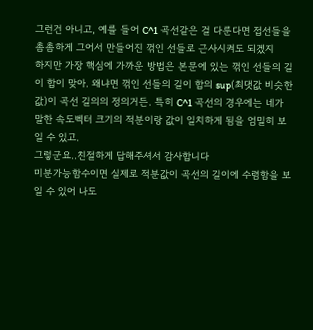그런건 아니고, 예를 들어 C^1 곡선같은 걸 다룬다면 접선들을 촘촘하게 그어서 만들어진 꺾인 선들로 근사시켜도 되겠지
하지만 가장 핵심에 가까운 방법은 본문에 있는 꺾인 선들의 길이 합이 맞아. 왜냐면 꺾인 선들의 길이 합의 sup(최댓값 비슷한 값)이 곡선 길의의 정의거든. 특히 C^1 곡선의 경우에는 네가 말한 속도벡터 크기의 적분이랑 값이 일치하게 됨을 엄밀히 보일 수 있고.
그렇군요..친절하게 답해주셔서 감사합니다
미분가능함수이면 실제로 적분값이 곡선의 길이에 수렴함을 보일 수 있어 나도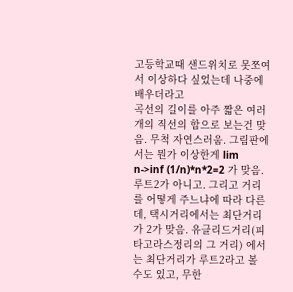고등학교때 샌드위치로 못쪼여서 이상하다 싶었는데 나중에 배우더라고
곡선의 길이를 아주 짧은 여러개의 직선의 합으로 보는건 맞음. 무척 자연스러움. 그림판에서는 뭔가 이상한게 lim n->inf (1/n)*n*2=2 가 맞음. 루트2가 아니고. 그리고 거리를 어떻게 주느냐에 따라 다른데, 택시거리에서는 최단거리가 2가 맞음. 유클리드거리(피타고라스정리의 그 거리) 에서는 최단거리가 루트2라고 볼 수도 있고, 무한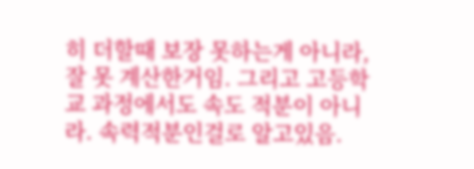히 더할때 보장 못하는게 아니라, 잘 못 계산한거임. 그리고 고등학교 과정에서도 속도 적분이 아니라. 속력적분인걸로 알고있음.